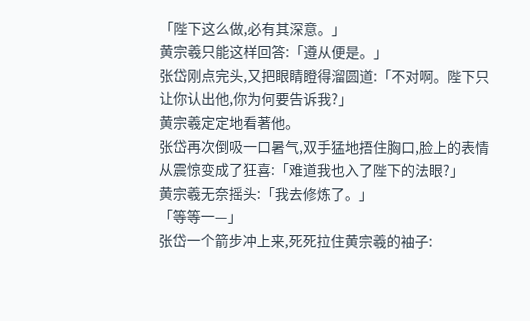「陛下这么做,必有其深意。」
黄宗羲只能这样回答:「遵从便是。」
张岱刚点完头,又把眼睛瞪得溜圆道:「不对啊。陛下只让你认出他,你为何要告诉我?」
黄宗羲定定地看著他。
张岱再次倒吸一口暑气,双手猛地捂住胸口,脸上的表情从震惊变成了狂喜:「难道我也入了陛下的法眼?」
黄宗羲无奈摇头:「我去修炼了。」
「等等一—」
张岱一个箭步冲上来,死死拉住黄宗羲的袖子: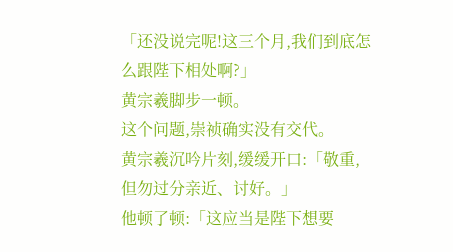「还没说完呢!这三个月,我们到底怎么跟陛下相处啊?」
黄宗羲脚步一顿。
这个问题,崇祯确实没有交代。
黄宗羲沉吟片刻,缓缓开口:「敬重,但勿过分亲近、讨好。」
他顿了顿:「这应当是陛下想要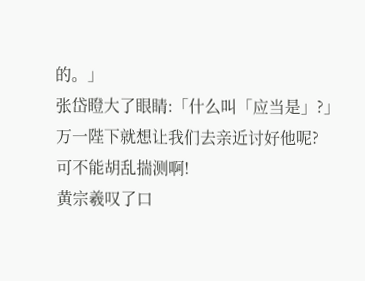的。」
张岱瞪大了眼睛:「什么叫「应当是」?」
万一陛下就想让我们去亲近讨好他呢?
可不能胡乱揣测啊!
黄宗羲叹了口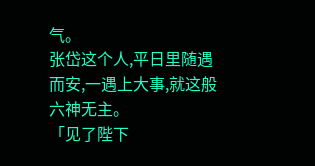气。
张岱这个人,平日里随遇而安,一遇上大事,就这般六神无主。
「见了陛下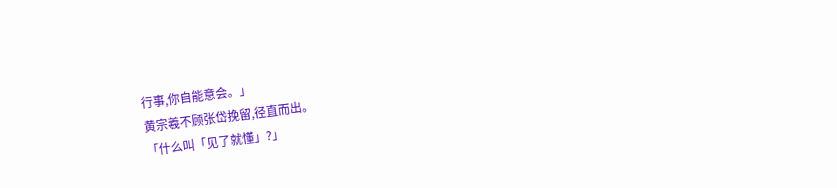行事,你自能意会。」
黄宗羲不顾张岱挽留,径直而出。
「什么叫「见了就懂」?」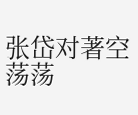张岱对著空荡荡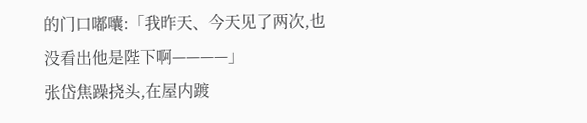的门口嘟囔:「我昨天、今天见了两次,也没看出他是陛下啊————」
张岱焦躁挠头,在屋内踱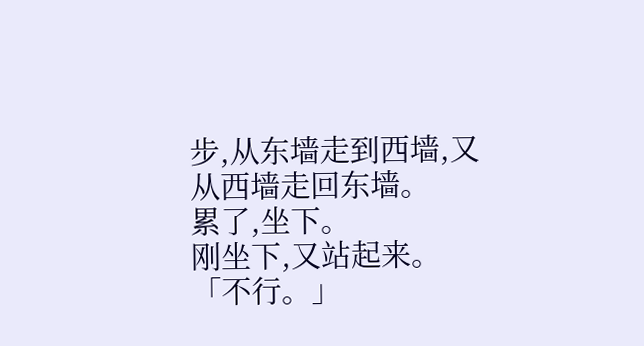步,从东墙走到西墙,又从西墙走回东墙。
累了,坐下。
刚坐下,又站起来。
「不行。」